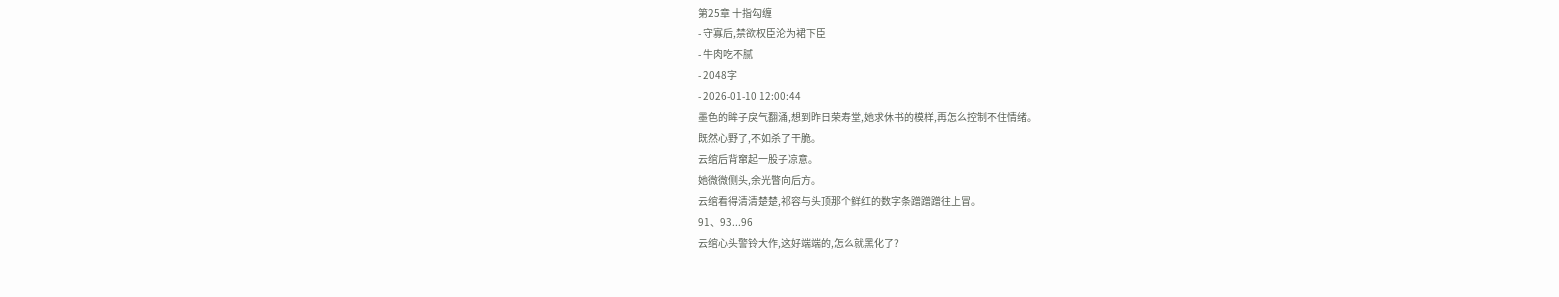第25章 十指勾缠
- 守寡后,禁欲权臣沦为裙下臣
- 牛肉吃不腻
- 2048字
- 2026-01-10 12:00:44
墨色的眸子戾气翻涌,想到昨日荣寿堂,她求休书的模样,再怎么控制不住情绪。
既然心野了,不如杀了干脆。
云绾后背窜起一股子凉意。
她微微侧头,余光瞥向后方。
云绾看得清清楚楚,祁容与头顶那个鲜红的数字条蹭蹭蹭往上冒。
91、93...96
云绾心头警铃大作,这好端端的,怎么就黑化了?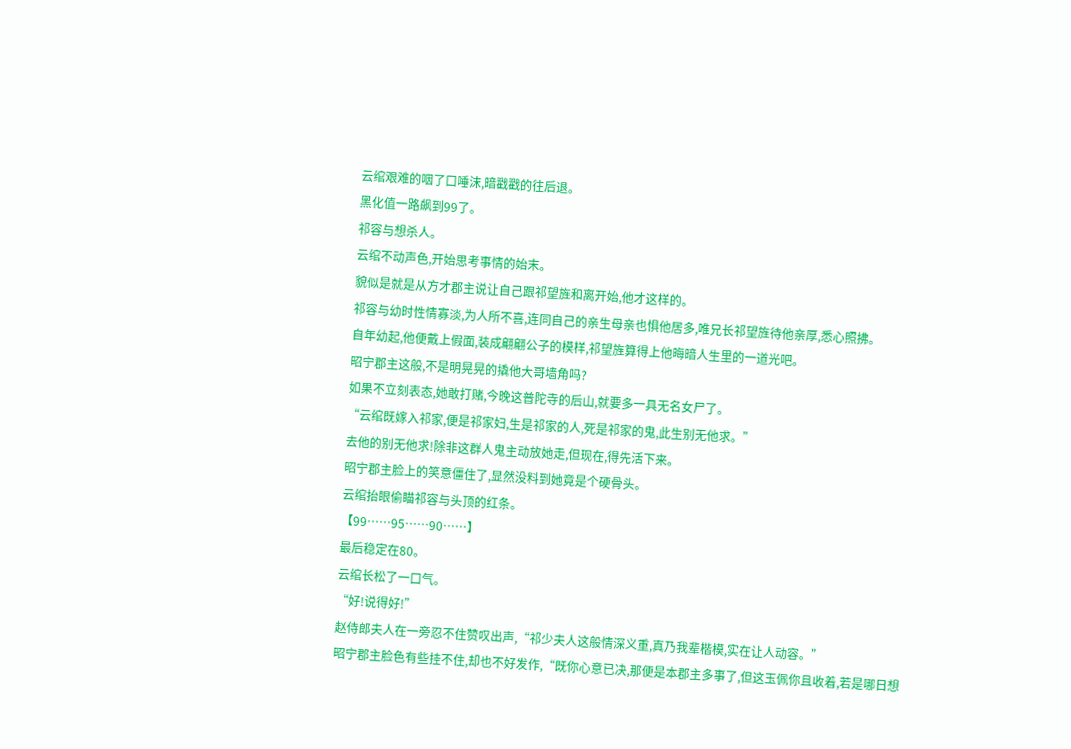云绾艰难的咽了口唾沫,暗戳戳的往后退。
黑化值一路飙到99了。
祁容与想杀人。
云绾不动声色,开始思考事情的始末。
貌似是就是从方才郡主说让自己跟祁望旌和离开始,他才这样的。
祁容与幼时性情寡淡,为人所不喜,连同自己的亲生母亲也惧他居多,唯兄长祁望旌待他亲厚,悉心照拂。
自年幼起,他便戴上假面,装成翩翩公子的模样,祁望旌算得上他晦暗人生里的一道光吧。
昭宁郡主这般,不是明晃晃的撬他大哥墙角吗?
如果不立刻表态,她敢打赌,今晚这普陀寺的后山,就要多一具无名女尸了。
“云绾既嫁入祁家,便是祁家妇,生是祁家的人,死是祁家的鬼,此生别无他求。”
去他的别无他求!除非这群人鬼主动放她走,但现在,得先活下来。
昭宁郡主脸上的笑意僵住了,显然没料到她竟是个硬骨头。
云绾抬眼偷瞄祁容与头顶的红条。
【99……95……90……】
最后稳定在80。
云绾长松了一口气。
“好!说得好!”
赵侍郎夫人在一旁忍不住赞叹出声,“祁少夫人这般情深义重,真乃我辈楷模,实在让人动容。”
昭宁郡主脸色有些挂不住,却也不好发作,“既你心意已决,那便是本郡主多事了,但这玉佩你且收着,若是哪日想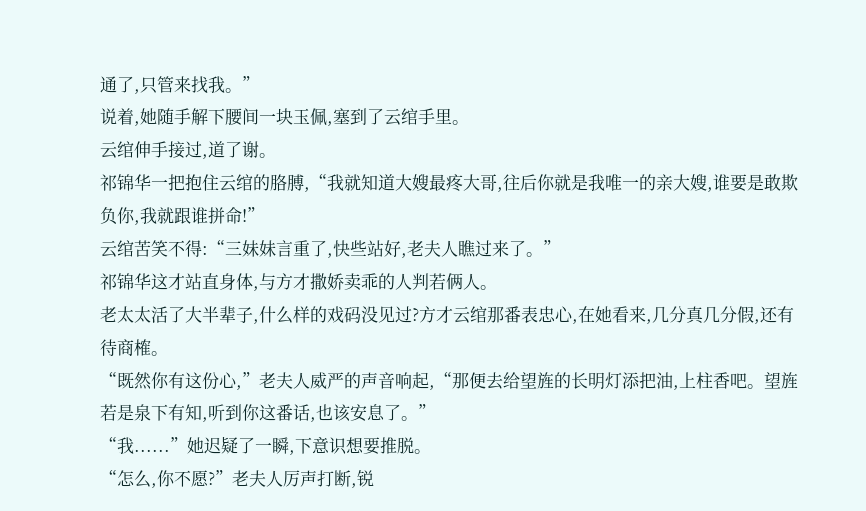通了,只管来找我。”
说着,她随手解下腰间一块玉佩,塞到了云绾手里。
云绾伸手接过,道了谢。
祁锦华一把抱住云绾的胳膊,“我就知道大嫂最疼大哥,往后你就是我唯一的亲大嫂,谁要是敢欺负你,我就跟谁拼命!”
云绾苦笑不得:“三妹妹言重了,快些站好,老夫人瞧过来了。”
祁锦华这才站直身体,与方才撒娇卖乖的人判若俩人。
老太太活了大半辈子,什么样的戏码没见过?方才云绾那番表忠心,在她看来,几分真几分假,还有待商榷。
“既然你有这份心,”老夫人威严的声音响起,“那便去给望旌的长明灯添把油,上柱香吧。望旌若是泉下有知,听到你这番话,也该安息了。”
“我......”她迟疑了一瞬,下意识想要推脱。
“怎么,你不愿?”老夫人厉声打断,锐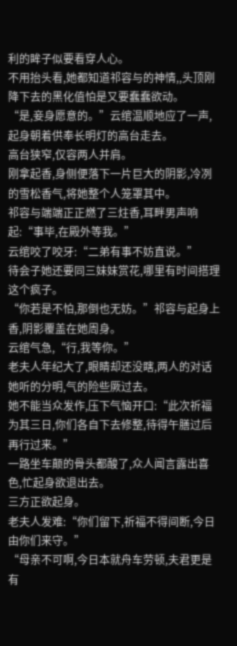利的眸子似要看穿人心。
不用抬头看,她都知道祁容与的神情,,头顶刚降下去的黑化值怕是又要蠢蠢欲动。
“是,妾身愿意的。”云绾温顺地应了一声,起身朝着供奉长明灯的高台走去。
高台狭窄,仅容两人并肩。
刚拿起香,身侧便落下一片巨大的阴影,冷冽的雪松香气,将她整个人笼罩其中。
祁容与端端正正燃了三炷香,耳畔男声响起:“事毕,在殿外等我。”
云绾咬了咬牙:“二弟有事不妨直说。”
待会子她还要同三妹妹赏花,哪里有时间搭理这个疯子。
“你若是不怕,那倒也无妨。”祁容与起身上香,阴影覆盖在她周身。
云绾气急,“行,我等你。”
老夫人年纪大了,眼睛却还没瞎,两人的对话她听的分明,气的险些厥过去。
她不能当众发作,压下气恼开口:“此次祈福为其三日,你们各自下去修整,待得午膳过后再行过来。”
一路坐车颠的骨头都酸了,众人闻言露出喜色,忙起身欲退出去。
三方正欲起身。
老夫人发难:“你们留下,祈福不得间断,今日由你们来守。”
“母亲不可啊,今日本就舟车劳顿,夫君更是有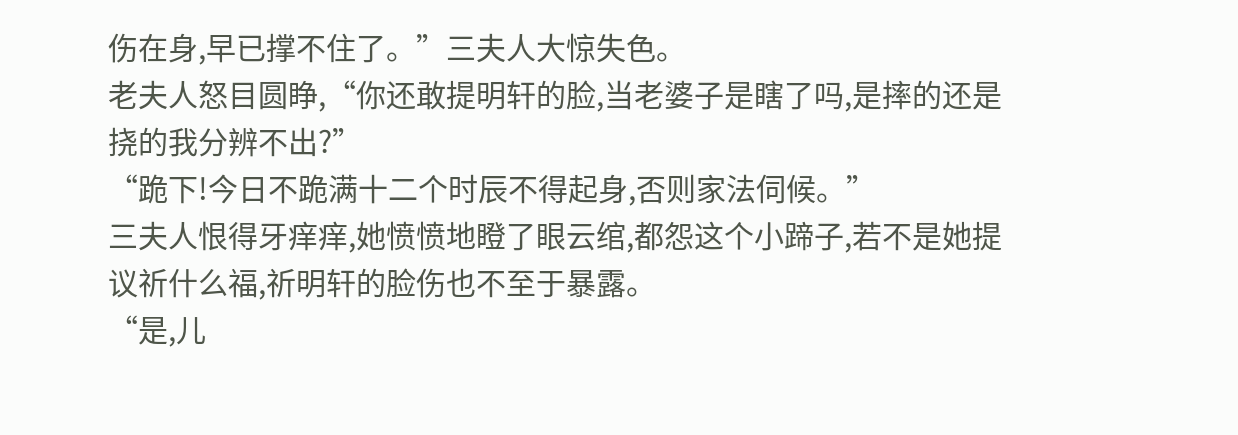伤在身,早已撑不住了。”三夫人大惊失色。
老夫人怒目圆睁,“你还敢提明轩的脸,当老婆子是瞎了吗,是摔的还是挠的我分辨不出?”
“跪下!今日不跪满十二个时辰不得起身,否则家法伺候。”
三夫人恨得牙痒痒,她愤愤地瞪了眼云绾,都怨这个小蹄子,若不是她提议祈什么福,祈明轩的脸伤也不至于暴露。
“是,儿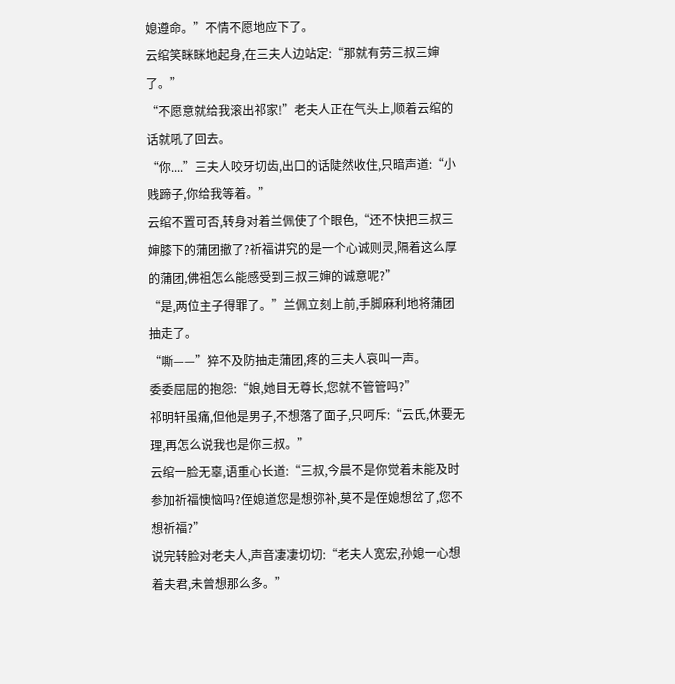媳遵命。”不情不愿地应下了。
云绾笑眯眯地起身,在三夫人边站定:“那就有劳三叔三婶了。”
“不愿意就给我滚出祁家!”老夫人正在气头上,顺着云绾的话就吼了回去。
“你....”三夫人咬牙切齿,出口的话陡然收住,只暗声道:“小贱蹄子,你给我等着。”
云绾不置可否,转身对着兰佩使了个眼色,“还不快把三叔三婶膝下的蒲团撤了?祈福讲究的是一个心诚则灵,隔着这么厚的蒲团,佛祖怎么能感受到三叔三婶的诚意呢?”
“是,两位主子得罪了。”兰佩立刻上前,手脚麻利地将蒲团抽走了。
“嘶——”猝不及防抽走蒲团,疼的三夫人哀叫一声。
委委屈屈的抱怨:“娘,她目无尊长,您就不管管吗?”
祁明轩虽痛,但他是男子,不想落了面子,只呵斥:“云氏,休要无理,再怎么说我也是你三叔。”
云绾一脸无辜,语重心长道:“三叔,今晨不是你觉着未能及时参加祈福懊恼吗?侄媳道您是想弥补,莫不是侄媳想岔了,您不想祈福?”
说完转脸对老夫人,声音凄凄切切:“老夫人宽宏,孙媳一心想着夫君,未曾想那么多。”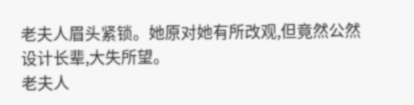老夫人眉头紧锁。她原对她有所改观,但竟然公然设计长辈,大失所望。
老夫人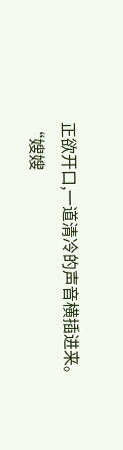正欲开口,一道清冷的声音横插进来。
“嫂嫂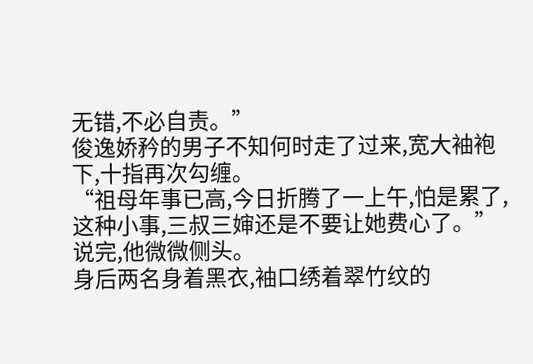无错,不必自责。”
俊逸娇矜的男子不知何时走了过来,宽大袖袍下,十指再次勾缠。
“祖母年事已高,今日折腾了一上午,怕是累了,这种小事,三叔三婶还是不要让她费心了。”
说完,他微微侧头。
身后两名身着黑衣,袖口绣着翠竹纹的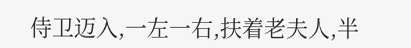侍卫迈入,一左一右,扶着老夫人,半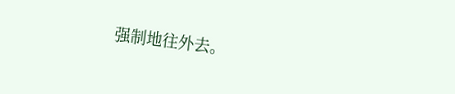强制地往外去。